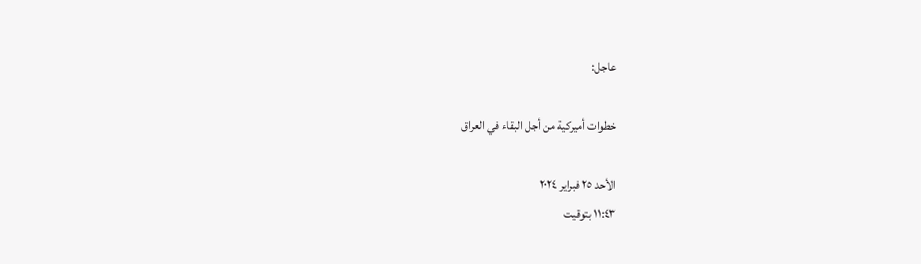عاجل:

خطوات أميركية من أجل البقاء في العراق

الأحد ٢٥ فبراير ٢٠٢٤
١١:٤٣ بتوقيت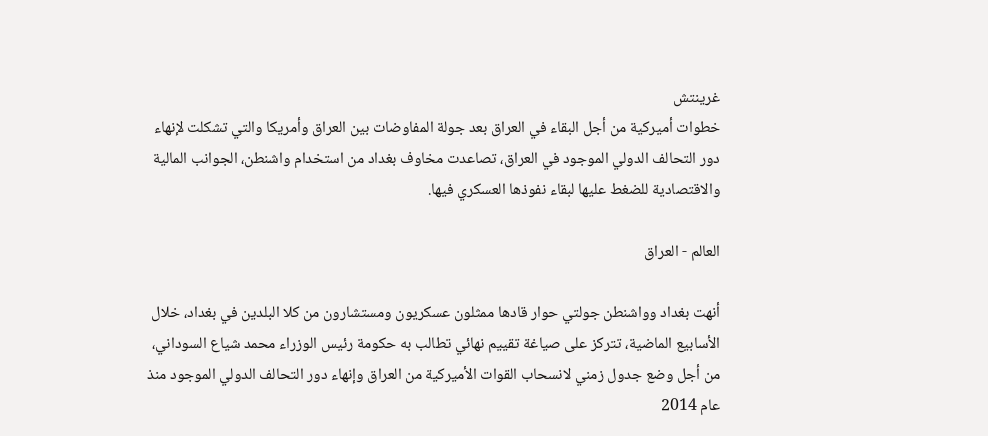غرينتش
خطوات أميركية من أجل البقاء في العراق بعد جولة المفاوضات بين العراق وأمريكا والتي تشكلت لإنهاء دور التحالف الدولي الموجود في العراق، تصاعدت مخاوف بغداد من استخدام واشنطن، الجوانب المالية والاقتصادية للضغط عليها لبقاء نفوذها العسكري فيها.

العالم - العراق

أنهت بغداد وواشنطن جولتي حوار قادها ممثلون عسكريون ومستشارون من كلا البلدين في بغداد، خلال الأسابيع الماضية، تتركز على صياغة تقييم نهائي تطالب به حكومة رئيس الوزراء محمد شياع السوداني، من أجل وضع جدول زمني لانسحاب القوات الأميركية من العراق وإنهاء دور التحالف الدولي الموجود منذ عام 2014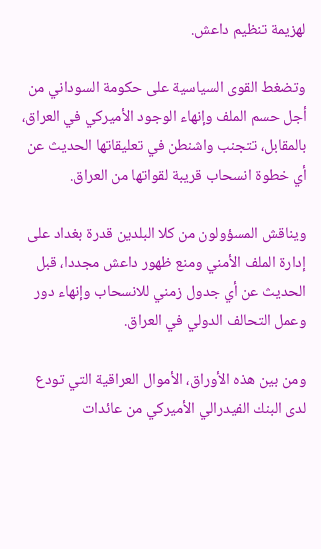لهزيمة تنظيم داعش.

وتضغط القوى السياسية على حكومة السوداني من أجل حسم الملف وإنهاء الوجود الأميركي في العراق، بالمقابل، تتجنب واشنطن في تعليقاتها الحديث عن أي خطوة انسحاب قريبة لقواتها من العراق.

ويناقش المسؤولون من كلا البلدين قدرة بغداد على إدارة الملف الأمني ومنع ظهور داعش مجددا، قبل الحديث عن أي جدول زمني للانسحاب وإنهاء دور وعمل التحالف الدولي في العراق.

ومن بين هذه الأوراق، الأموال العراقية التي تودع لدى البنك الفيدرالي الأميركي من عائدات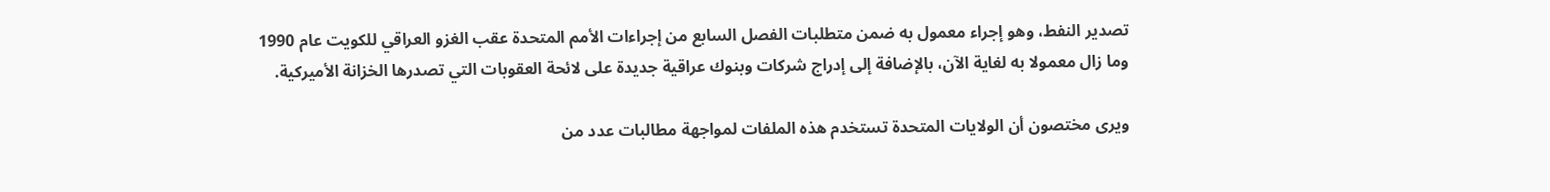تصدير النفط، وهو إجراء معمول به ضمن متطلبات الفصل السابع من إجراءات الأمم المتحدة عقب الغزو العراقي للكويت عام 1990 وما زال معمولا به لغاية الآن، بالإضافة إلى إدراج شركات وبنوك عراقية جديدة على لائحة العقوبات التي تصدرها الخزانة الأميركية.

ويرى مختصون أن الولايات المتحدة تستخدم هذه الملفات لمواجهة مطالبات عدد من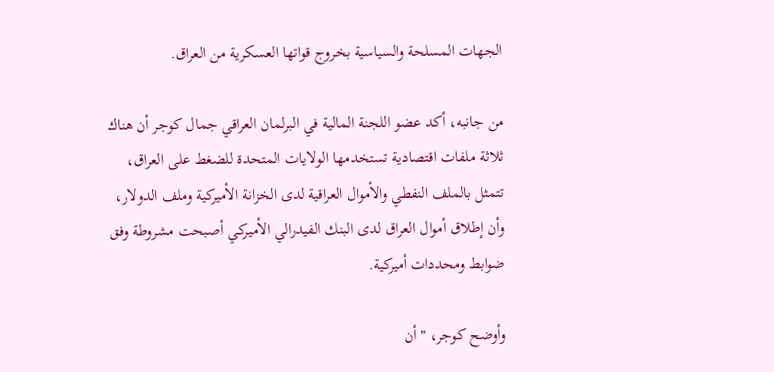الجهات المسلحة والسياسية بخروج قواتها العسكرية من العراق.

من جانبه، أكد عضو اللجنة المالية في البرلمان العراقي جمال كوجر أن هناك ثلاثة ملفات اقتصادية تستخدمها الولايات المتحدة للضغط على العراق، تتمثل بالملف النفطي والأموال العراقية لدى الخزانة الأميركية وملف الدولار، وأن إطلاق أموال العراق لدى البنك الفيدرالي الأميركي أصبحت مشروطة وفق ضوابط ومحددات أميركية.

وأوضح كوجر، " أن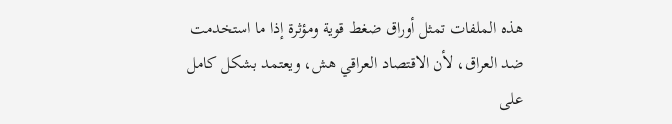هذه الملفات تمثل أوراق ضغط قوية ومؤثرة إذا ما استخدمت ضد العراق، لأن الاقتصاد العراقي هش، ويعتمد بشكل كامل على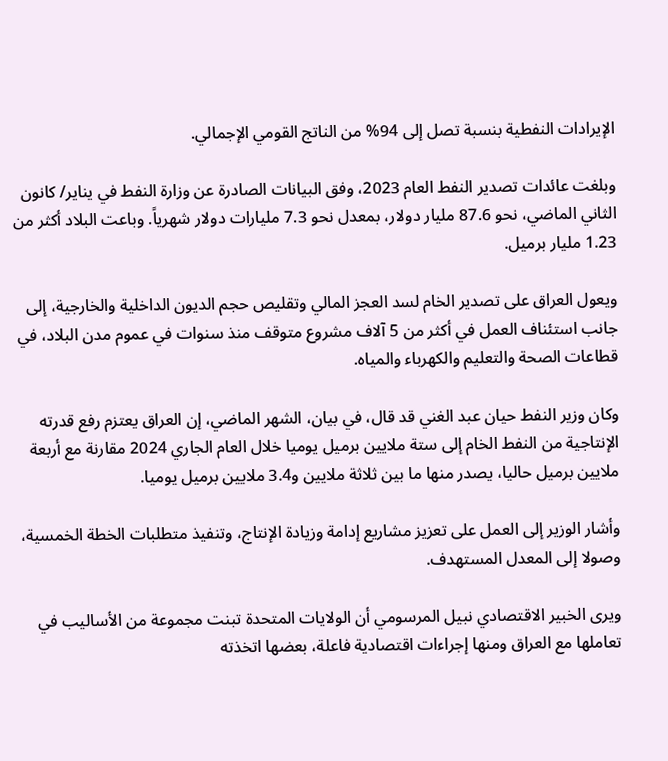الإيرادات النفطية بنسبة تصل إلى 94% من الناتج القومي الإجمالي.

وبلغت عائدات تصدير النفط العام 2023، وفق البيانات الصادرة عن وزارة النفط في يناير/ كانون الثاني الماضي، نحو 87.6 مليار دولار، بمعدل نحو 7.3 مليارات دولار شهرياً. وباعت البلاد أكثر من 1.23 مليار برميل.

ويعول العراق على تصدير الخام لسد العجز المالي وتقليص حجم الديون الداخلية والخارجية، إلى جانب استئناف العمل في أكثر من 5 آلاف مشروع متوقف منذ سنوات في عموم مدن البلاد، في قطاعات الصحة والتعليم والكهرباء والمياه.

وكان وزير النفط حيان عبد الغني قد قال، في بيان، الشهر الماضي، إن العراق يعتزم رفع قدرته الإنتاجية من النفط الخام إلى ستة ملايين برميل يوميا خلال العام الجاري 2024 مقارنة مع أربعة ملايين برميل حاليا، يصدر منها ما بين ثلاثة ملايين و3.4 ملايين برميل يوميا.

وأشار الوزير إلى العمل على تعزيز مشاريع إدامة وزيادة الإنتاج، وتنفيذ متطلبات الخطة الخمسية، وصولا إلى المعدل المستهدف.

ويرى الخبير الاقتصادي نبيل المرسومي أن الولايات المتحدة تبنت مجموعة من الأساليب في تعاملها مع العراق ومنها إجراءات اقتصادية فاعلة، بعضها اتخذته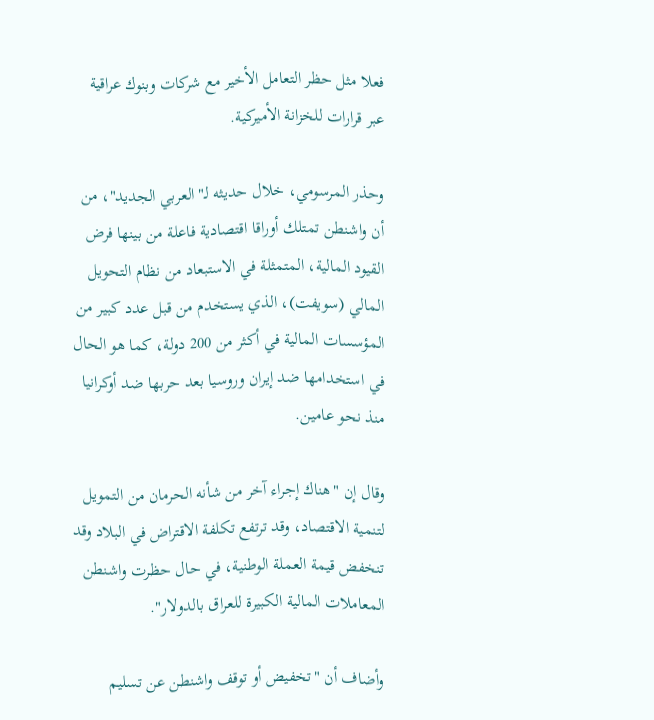فعلا مثل حظر التعامل الأخير مع شركات وبنوك عراقية عبر قرارات للخزانة الأميركية.

وحذر المرسومي، خلال حديثه لـ"العربي الجديد"، من أن واشنطن تمتلك أوراقا اقتصادية فاعلة من بينها فرض القيود المالية، المتمثلة في الاستبعاد من نظام التحويل المالي (سويفت)، الذي يستخدم من قبل عدد كبير من المؤسسات المالية في أكثر من 200 دولة، كما هو الحال في استخدامها ضد إيران وروسيا بعد حربها ضد أوكرانيا منذ نحو عامين.

وقال إن "هناك إجراء آخر من شأنه الحرمان من التمويل لتنمية الاقتصاد، وقد ترتفع تكلفة الاقتراض في البلاد وقد تنخفض قيمة العملة الوطنية، في حال حظرت واشنطن المعاملات المالية الكبيرة للعراق بالدولار".

وأضاف أن "تخفيض أو توقف واشنطن عن تسليم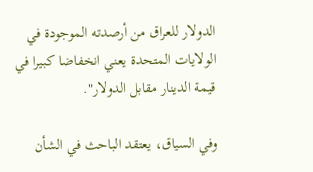الدولار للعراق من أرصدته الموجودة في الولايات المتحدة يعني انخفاضا كبيرا في قيمة الدينار مقابل الدولار".

وفي السياق، يعتقد الباحث في الشأن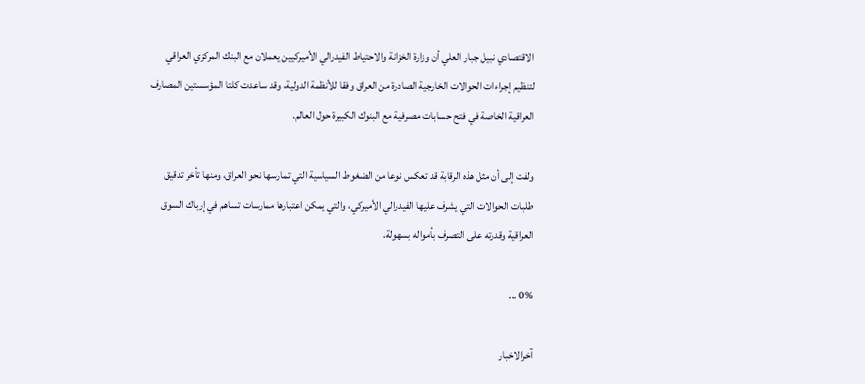الاقتصادي نبيل جبار العلي أن وزارة الخزانة والاحتياط الفيدرالي الأميركيين يعملان مع البنك المركزي العراقي لتنظيم إجراءات الحوالات الخارجية الصادرة من العراق وفقا للأنظمة الدولية، وقد ساعدت كلتا المؤسستين المصارف العراقية الخاصة في فتح حسابات مصرفية مع البنوك الكبيرة حول العالم.

ولفت إلى أن مثل هذه الرقابة قد تعكس نوعا من الضغوط السياسية التي تمارسها نحو العراق، ومنها تأخر تدقيق طلبات الحوالات التي يشرف عليها الفيدرالي الأميركي، والتي يمكن اعتبارها ممارسات تساهم في إرباك السوق العراقية وقدرته على التصرف بأمواله بسهولة.

0% ...

آخرالاخبار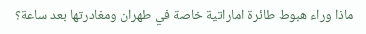ماذا وراء هبوط طائرة اماراتية خاصة في طهران ومغادرتها بعد ساعة؟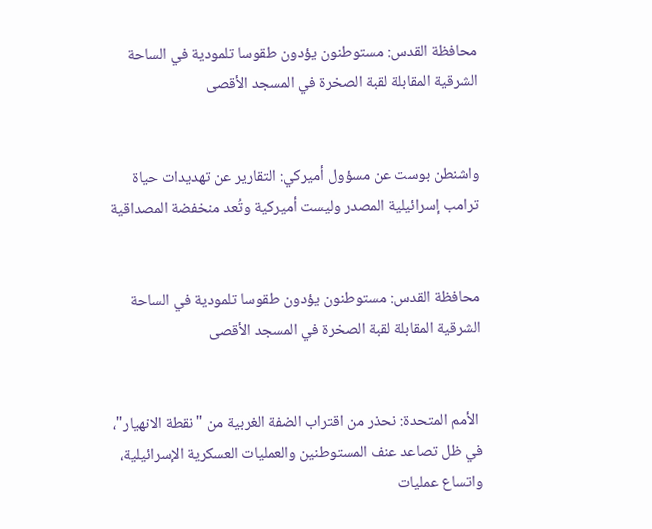محافظة القدس: مستوطنون يؤدون طقوسا تلمودية في الساحة الشرقية المقابلة لقبة الصخرة في المسجد الأقصى


واشنطن بوست عن مسؤول أميركي: التقارير عن تهديدات حياة ترامب إسرائيلية المصدر وليست أميركية وتُعد منخفضة المصداقية


محافظة القدس: مستوطنون يؤدون طقوسا تلمودية في الساحة الشرقية المقابلة لقبة الصخرة في المسجد الأقصى


 الأمم المتحدة: نحذر من اقتراب الضفة الغربية من "نقطة الانهيار"، في ظل تصاعد عنف المستوطنين والعمليات العسكرية الإسرائيلية، واتساع عمليات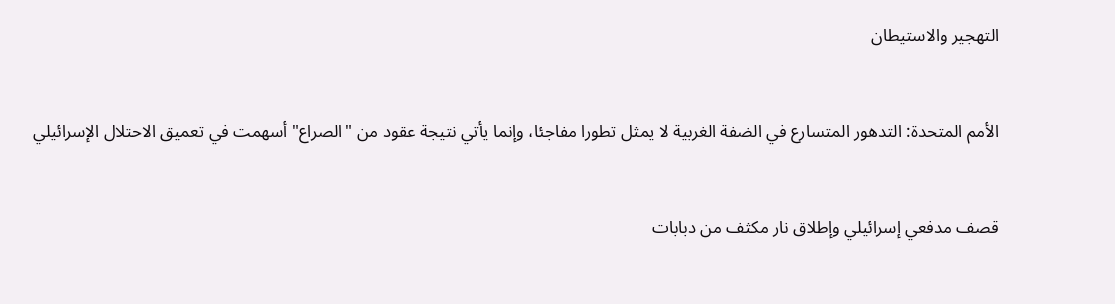التهجير والاستيطان


الأمم المتحدة: التدهور المتسارع في الضفة الغربية لا يمثل تطورا مفاجئا، وإنما يأتي نتيجة عقود من "الصراع" أسهمت في تعميق الاحتلال الإسرائيلي


قصف مدفعي إسرائيلي وإطلاق نار مكثف من دبابات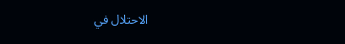الاحتلال في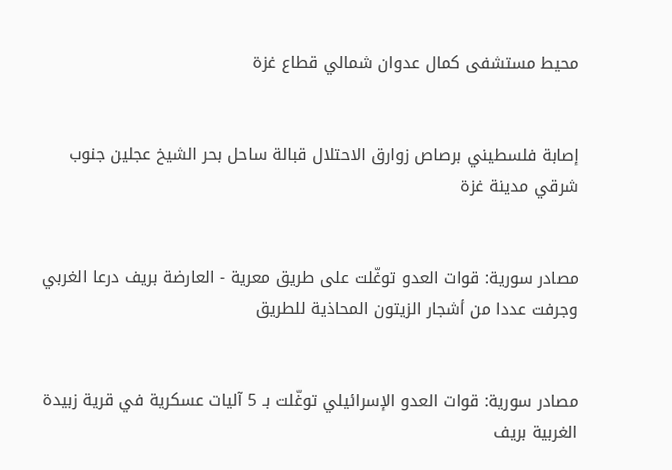محيط مستشفى كمال عدوان شمالي قطاع غزة


إصابة فلسطيني برصاص زوارق الاحتلال قبالة ساحل بحر الشيخ عجلين جنوب شرقي مدينة غزة


مصادر سورية: قوات العدو توغّلت على طريق معرية - العارضة بريف درعا الغربي وجرفت عددا من أشجار الزيتون المحاذية للطريق


مصادر سورية: قوات العدو الإسرائيلي توغّلت بـ 5 آليات عسكرية في قرية زبيدة الغربية بريف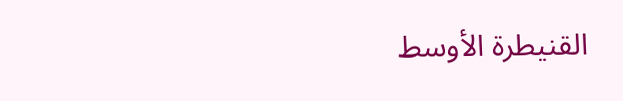القنيطرة الأوسط